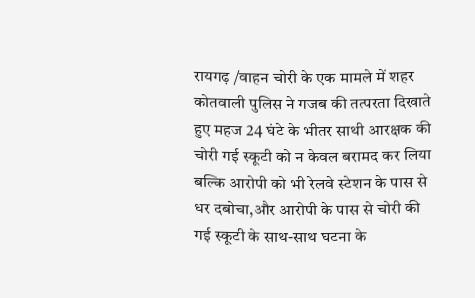रायगढ़ /वाहन चोरी के एक मामले में शहर कोतवाली पुलिस ने गजब की तत्परता दिखाते हुए महज 24 घंटे के भीतर साथी आरक्षक की चोरी गई स्कूटी को न केवल बरामद कर लिया बल्कि आरोपी को भी रेलवे स्टेशन के पास से धर दबोचा,और आरोपी के पास से चोरी की गई स्कूटी के साथ-साथ घटना के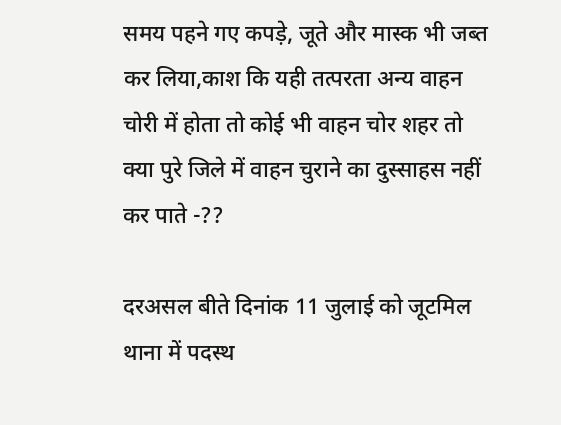समय पहने गए कपड़े, जूते और मास्क भी जब्त कर लिया,काश कि यही तत्परता अन्य वाहन चोरी में होता तो कोई भी वाहन चोर शहर तो क्या पुरे जिले में वाहन चुराने का दुस्साहस नहीं कर पाते -??

दरअसल बीते दिनांक 11 जुलाई को जूटमिल थाना में पदस्थ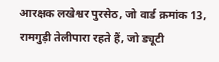आरक्षक लखेश्वर पुरसेठ, जो वार्ड क्रमांक 13, रामगुड़ी तेलीपारा रहते हैं, जो ड्यूटी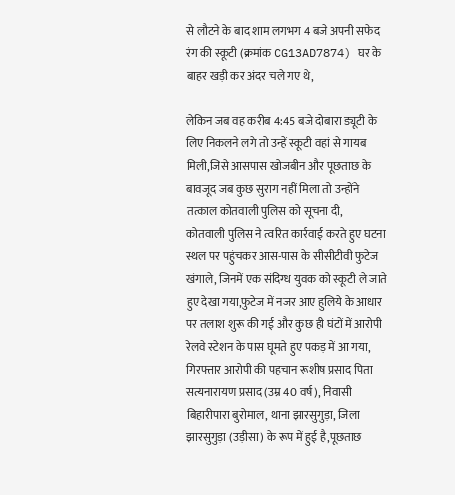से लौटने के बाद शाम लगभग 4 बजे अपनी सफेद रंग की स्कूटी (क्रमांक CG13AD7874) घर के बाहर खड़ी कर अंदर चले गए थे,

लेकिन जब वह करीब 4:45 बजे दोबारा ड्यूटी के लिए निकलने लगे तो उन्हें स्कूटी वहां से गायब मिली,जिसे आसपास खोजबीन और पूछताछ के बावजूद जब कुछ सुराग नहीं मिला तो उन्होंने तत्काल कोतवाली पुलिस को सूचना दी,
कोतवाली पुलिस ने त्वरित कार्रवाई करते हुए घटना स्थल पर पहुंचकर आस-पास के सीसीटीवी फुटेज खंगाले, जिनमें एक संदिग्ध युवक को स्कूटी ले जाते हुए देखा गया,फुटेज में नजर आए हुलिये के आधार पर तलाश शुरू की गई और कुछ ही घंटों में आरोपी रेलवे स्टेशन के पास घूमते हुए पकड़ में आ गया,
गिरफ्तार आरोपी की पहचान रूशीष प्रसाद पिता सत्यनारायण प्रसाद (उम्र 40 वर्ष), निवासी बिहारीपारा बुरोमाल, थाना झारसुगुड़ा, जिला झारसुगुड़ा (उड़ीसा) के रूप में हुई है,पूछताछ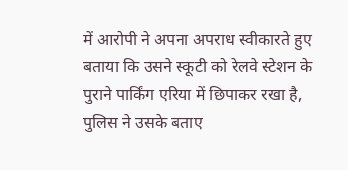में आरोपी ने अपना अपराध स्वीकारते हुए बताया कि उसने स्कूटी को रेलवे स्टेशन के पुराने पार्किंग एरिया में छिपाकर रखा है,
पुलिस ने उसके बताए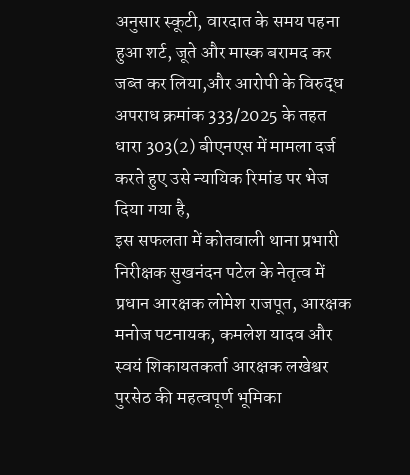अनुसार स्कूटी, वारदात के समय पहना हुआ शर्ट, जूते और मास्क बरामद कर जब्त कर लिया,और आरोपी के विरुद्ध अपराध क्रमांक 333/2025 के तहत धारा 303(2) बीएनएस में मामला दर्ज करते हुए उसे न्यायिक रिमांड पर भेज दिया गया है,
इस सफलता में कोतवाली थाना प्रभारी निरीक्षक सुखनंदन पटेल के नेतृत्व में प्रधान आरक्षक लोमेश राजपूत, आरक्षक मनोज पटनायक, कमलेश यादव और स्वयं शिकायतकर्ता आरक्षक लखेश्वर पुरसेठ की महत्वपूर्ण भूमिका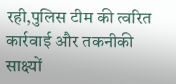रही,पुलिस टीम की त्वरित कार्रवाई और तकनीकी साक्ष्यों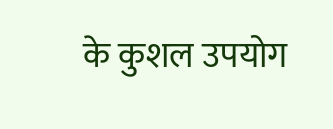के कुशल उपयोग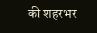की शहरभर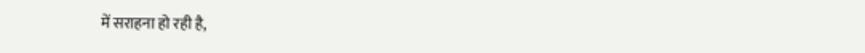में सराहना हो रही है,